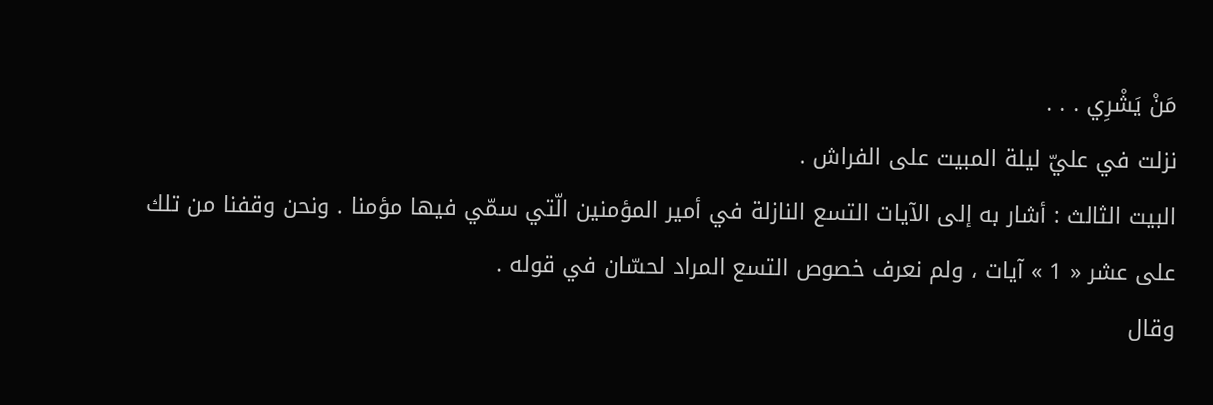مَنْ يَشْرِي . . .
نزلت في عليّ ليلة المبيت على الفراش .
البيت الثالث : أشار به إلى الآيات التسع النازلة في أمير المؤمنين الّتي سمّي فيها مؤمنا . ونحن وقفنا من تلك على عشر « 1 » آيات ، ولم نعرف خصوص التسع المراد لحسّان في قوله .
وقال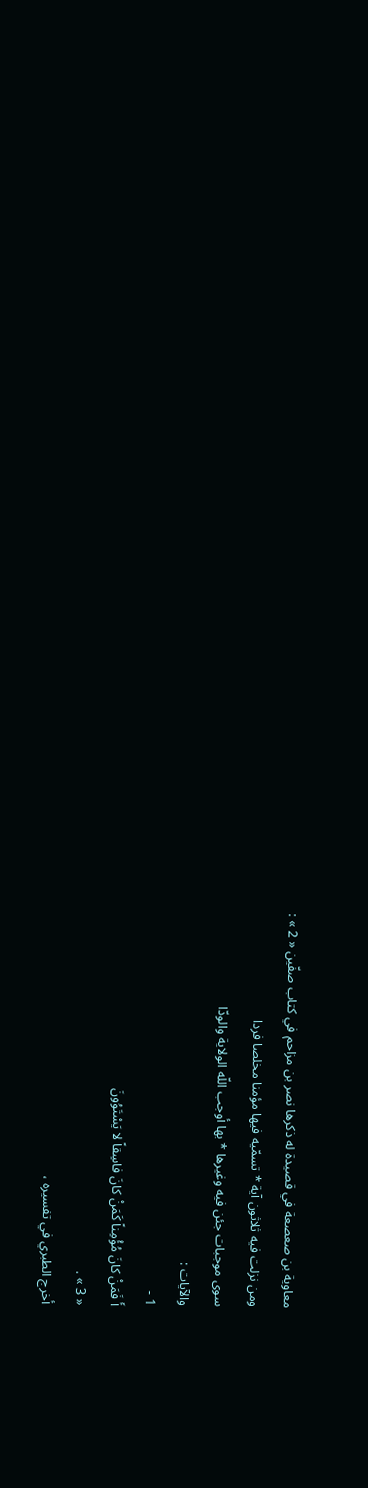معاوية بن صعصعة في قصيدة له ذكرها نصر بن مزاحم في كتاب صفّين « 2 » :
ومن نزلت فيه ثلاثون آية * تسمّيه فيها مؤمنا مخلصا فردا
سوى موجبات جئن فيه وغيرها * بها أوجب اللّه الولاية والودّا
والآيات :
1 -
أَ فَمَنْ كانَ مُؤْمِناً كَمَنْ كانَ فاسِقاً لا يَسْتَوُونَ
« 3 » .
أخرج الطبري في تفسيره ،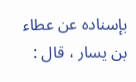بإسناده عن عطاء بن يسار ، قال :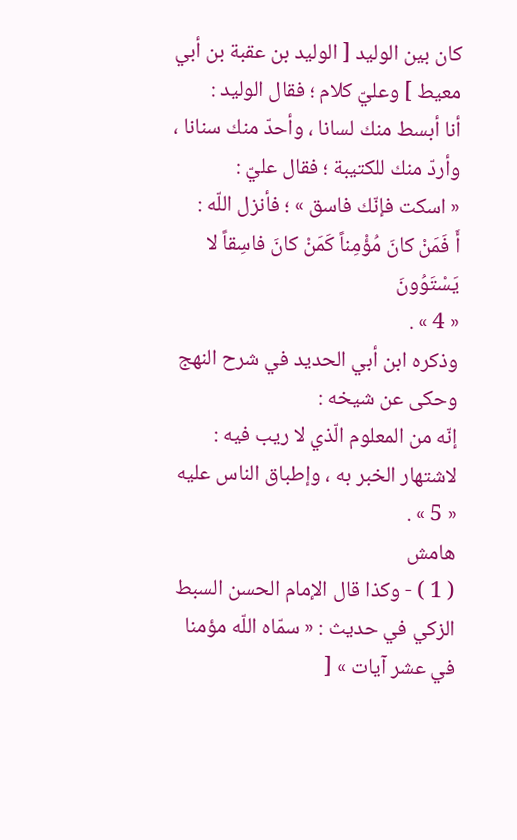كان بين الوليد [ الوليد بن عقبة بن أبي معيط ] وعليّ كلام ؛ فقال الوليد :
أنا أبسط منك لسانا ، وأحدّ منك سنانا ، وأردّ منك للكتيبة ؛ فقال عليّ :
« اسكت فإنّك فاسق » ؛ فأنزل اللّه :
أَ فَمَنْ كانَ مُؤْمِناً كَمَنْ كانَ فاسِقاً لا يَسْتَوُونَ
« 4 » .
وذكره ابن أبي الحديد في شرح النهج وحكى عن شيخه :
إنّه من المعلوم الّذي لا ريب فيه : لاشتهار الخبر به ، وإطباق الناس عليه « 5 » .
هامش
( 1 ) - وكذا قال الإمام الحسن السبط الزكي في حديث : « سمّاه اللّه مؤمنا في عشر آيات » [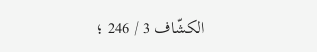الكشّاف 3 / 246 ؛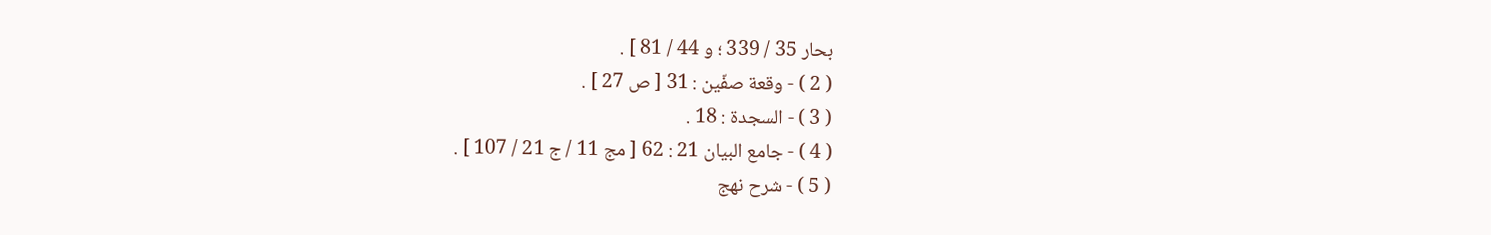بحار 35 / 339 ؛ و 44 / 81 ] .
( 2 ) - وقعة صفّين : 31 [ ص 27 ] .
( 3 ) - السجدة : 18 .
( 4 ) - جامع البيان 21 : 62 [ مج 11 / ج 21 / 107 ] .
( 5 ) - شرح نهج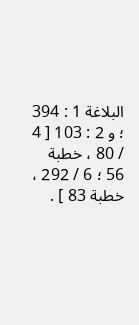البلاغة 1 : 394 ؛ و 2 : 103 [ 4 / 80 ، خطبة 56 ؛ 6 / 292 ، خطبة 83 ] .